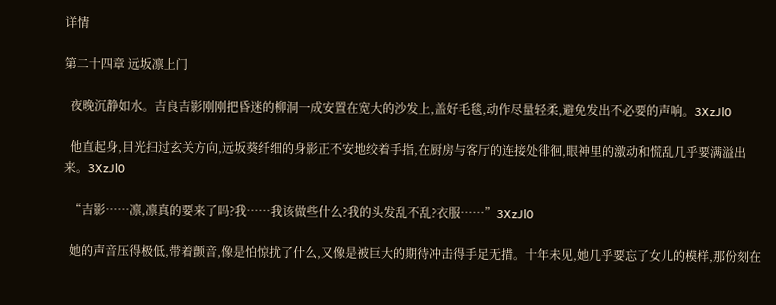详情

第二十四章 远坂凛上门

  夜晚沉静如水。吉良吉影刚刚把昏迷的柳洞一成安置在宽大的沙发上,盖好毛毯,动作尽量轻柔,避免发出不必要的声响。3XzJl0

  他直起身,目光扫过玄关方向,远坂葵纤细的身影正不安地绞着手指,在厨房与客厅的连接处徘徊,眼神里的激动和慌乱几乎要满溢出来。3XzJl0

  “吉影……凛,凛真的要来了吗?我……我该做些什么?我的头发乱不乱?衣服……”3XzJl0

  她的声音压得极低,带着颤音,像是怕惊扰了什么,又像是被巨大的期待冲击得手足无措。十年未见,她几乎要忘了女儿的模样,那份刻在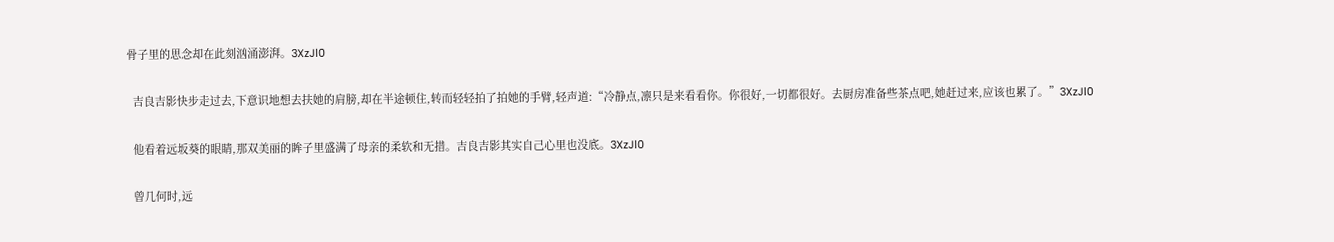骨子里的思念却在此刻汹涌澎湃。3XzJl0

  吉良吉影快步走过去,下意识地想去扶她的肩膀,却在半途顿住,转而轻轻拍了拍她的手臂,轻声道:“冷静点,凛只是来看看你。你很好,一切都很好。去厨房准备些茶点吧,她赶过来,应该也累了。”3XzJl0

  他看着远坂葵的眼睛,那双美丽的眸子里盛满了母亲的柔软和无措。吉良吉影其实自己心里也没底。3XzJl0

  曾几何时,远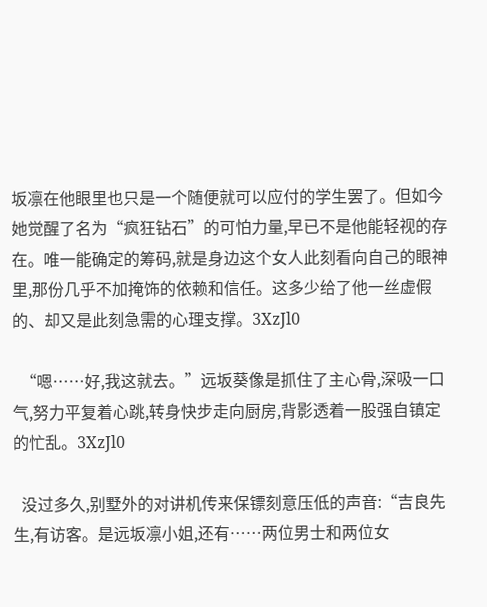坂凛在他眼里也只是一个随便就可以应付的学生罢了。但如今她觉醒了名为“疯狂钻石”的可怕力量,早已不是他能轻视的存在。唯一能确定的筹码,就是身边这个女人此刻看向自己的眼神里,那份几乎不加掩饰的依赖和信任。这多少给了他一丝虚假的、却又是此刻急需的心理支撑。3XzJl0

  “嗯……好,我这就去。”远坂葵像是抓住了主心骨,深吸一口气,努力平复着心跳,转身快步走向厨房,背影透着一股强自镇定的忙乱。3XzJl0

  没过多久,别墅外的对讲机传来保镖刻意压低的声音:“吉良先生,有访客。是远坂凛小姐,还有……两位男士和两位女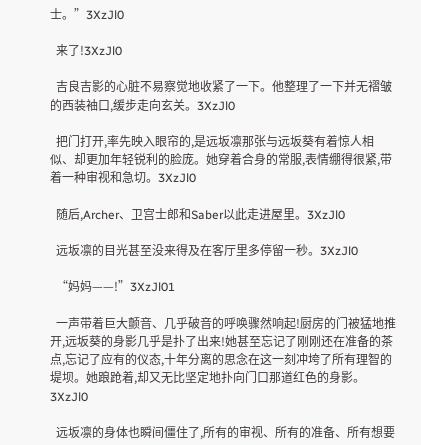士。”3XzJl0

  来了!3XzJl0

  吉良吉影的心脏不易察觉地收紧了一下。他整理了一下并无褶皱的西装袖口,缓步走向玄关。3XzJl0

  把门打开,率先映入眼帘的,是远坂凛那张与远坂葵有着惊人相似、却更加年轻锐利的脸庞。她穿着合身的常服,表情绷得很紧,带着一种审视和急切。3XzJl0

  随后,Archer、卫宫士郎和Saber以此走进屋里。3XzJl0

  远坂凛的目光甚至没来得及在客厅里多停留一秒。3XzJl0

  “妈妈——!”3XzJl01

  一声带着巨大颤音、几乎破音的呼唤骤然响起!厨房的门被猛地推开,远坂葵的身影几乎是扑了出来!她甚至忘记了刚刚还在准备的茶点,忘记了应有的仪态,十年分离的思念在这一刻冲垮了所有理智的堤坝。她踉跄着,却又无比坚定地扑向门口那道红色的身影。3XzJl0

  远坂凛的身体也瞬间僵住了,所有的审视、所有的准备、所有想要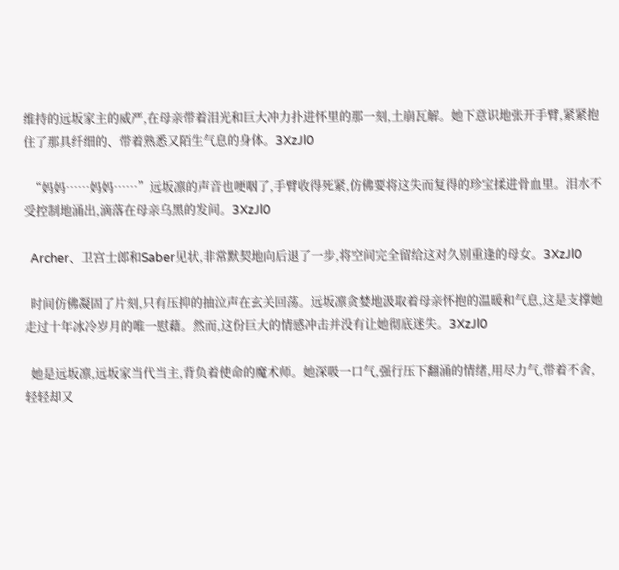维持的远坂家主的威严,在母亲带着泪光和巨大冲力扑进怀里的那一刻,土崩瓦解。她下意识地张开手臂,紧紧抱住了那具纤细的、带着熟悉又陌生气息的身体。3XzJl0

  “妈妈……妈妈……”远坂凛的声音也哽咽了,手臂收得死紧,仿佛要将这失而复得的珍宝揉进骨血里。泪水不受控制地涌出,滴落在母亲乌黑的发间。3XzJl0

  Archer、卫宫士郎和Saber见状,非常默契地向后退了一步,将空间完全留给这对久别重逢的母女。3XzJl0

  时间仿佛凝固了片刻,只有压抑的抽泣声在玄关回荡。远坂凛贪婪地汲取着母亲怀抱的温暖和气息,这是支撑她走过十年冰冷岁月的唯一慰藉。然而,这份巨大的情感冲击并没有让她彻底迷失。3XzJl0

  她是远坂凛,远坂家当代当主,背负着使命的魔术师。她深吸一口气,强行压下翻涌的情绪,用尽力气,带着不舍,轻轻却又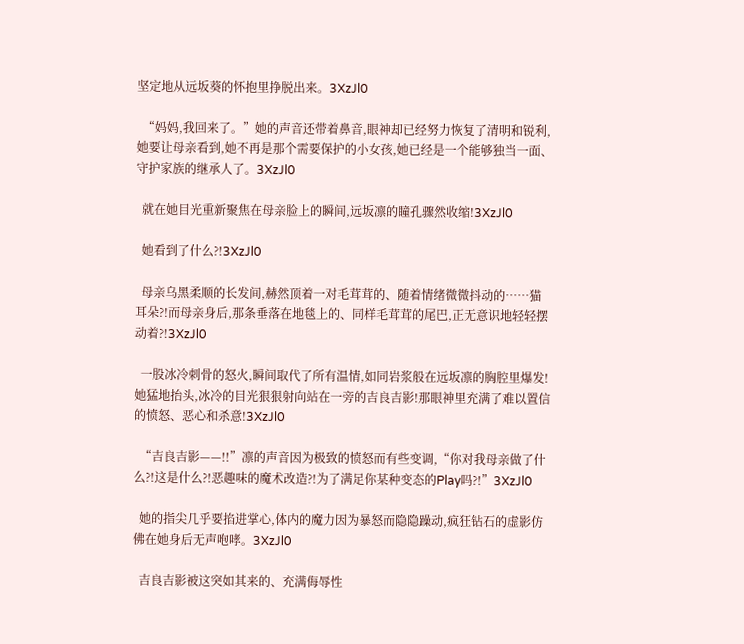坚定地从远坂葵的怀抱里挣脱出来。3XzJl0

  “妈妈,我回来了。”她的声音还带着鼻音,眼神却已经努力恢复了清明和锐利,她要让母亲看到,她不再是那个需要保护的小女孩,她已经是一个能够独当一面、守护家族的继承人了。3XzJl0

  就在她目光重新聚焦在母亲脸上的瞬间,远坂凛的瞳孔骤然收缩!3XzJl0

  她看到了什么?!3XzJl0

  母亲乌黑柔顺的长发间,赫然顶着一对毛茸茸的、随着情绪微微抖动的……猫耳朵?!而母亲身后,那条垂落在地毯上的、同样毛茸茸的尾巴,正无意识地轻轻摆动着?!3XzJl0

  一股冰冷刺骨的怒火,瞬间取代了所有温情,如同岩浆般在远坂凛的胸腔里爆发!她猛地抬头,冰冷的目光狠狠射向站在一旁的吉良吉影!那眼神里充满了难以置信的愤怒、恶心和杀意!3XzJl0

  “吉良吉影——!!”凛的声音因为极致的愤怒而有些变调,“你对我母亲做了什么?!这是什么?!恶趣味的魔术改造?!为了满足你某种变态的Play吗?!”3XzJl0

  她的指尖几乎要掐进掌心,体内的魔力因为暴怒而隐隐躁动,疯狂钻石的虚影仿佛在她身后无声咆哮。3XzJl0

  吉良吉影被这突如其来的、充满侮辱性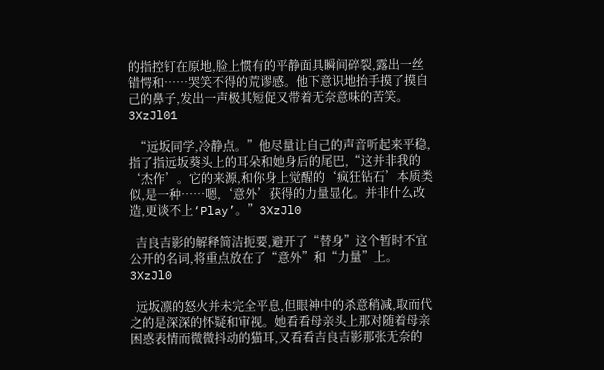的指控钉在原地,脸上惯有的平静面具瞬间碎裂,露出一丝错愕和……哭笑不得的荒谬感。他下意识地抬手摸了摸自己的鼻子,发出一声极其短促又带着无奈意味的苦笑。3XzJl01

  “远坂同学,冷静点。”他尽量让自己的声音听起来平稳,指了指远坂葵头上的耳朵和她身后的尾巴,“这并非我的‘杰作’。它的来源,和你身上觉醒的‘疯狂钻石’本质类似,是一种……嗯,‘意外’获得的力量显化。并非什么改造,更谈不上‘Play’。”3XzJl0

  吉良吉影的解释简洁扼要,避开了“替身”这个暂时不宜公开的名词,将重点放在了“意外”和“力量”上。3XzJl0

  远坂凛的怒火并未完全平息,但眼神中的杀意稍减,取而代之的是深深的怀疑和审视。她看看母亲头上那对随着母亲困惑表情而微微抖动的猫耳,又看看吉良吉影那张无奈的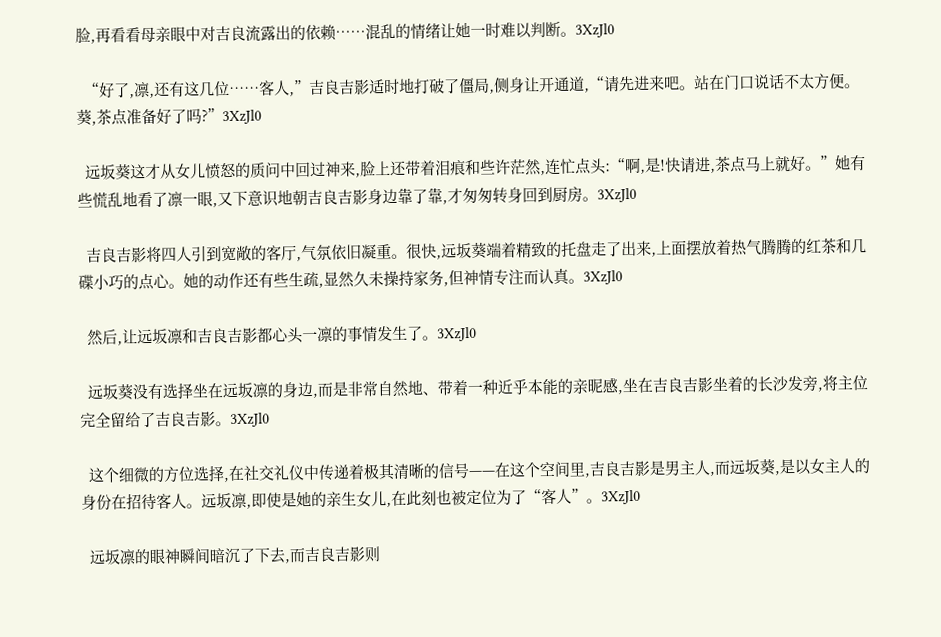脸,再看看母亲眼中对吉良流露出的依赖……混乱的情绪让她一时难以判断。3XzJl0

  “好了,凛,还有这几位……客人,”吉良吉影适时地打破了僵局,侧身让开通道,“请先进来吧。站在门口说话不太方便。葵,茶点准备好了吗?”3XzJl0

  远坂葵这才从女儿愤怒的质问中回过神来,脸上还带着泪痕和些许茫然,连忙点头:“啊,是!快请进,茶点马上就好。”她有些慌乱地看了凛一眼,又下意识地朝吉良吉影身边靠了靠,才匆匆转身回到厨房。3XzJl0

  吉良吉影将四人引到宽敞的客厅,气氛依旧凝重。很快,远坂葵端着精致的托盘走了出来,上面摆放着热气腾腾的红茶和几碟小巧的点心。她的动作还有些生疏,显然久未操持家务,但神情专注而认真。3XzJl0

  然后,让远坂凛和吉良吉影都心头一凛的事情发生了。3XzJl0

  远坂葵没有选择坐在远坂凛的身边,而是非常自然地、带着一种近乎本能的亲昵感,坐在吉良吉影坐着的长沙发旁,将主位完全留给了吉良吉影。3XzJl0

  这个细微的方位选择,在社交礼仪中传递着极其清晰的信号——在这个空间里,吉良吉影是男主人,而远坂葵,是以女主人的身份在招待客人。远坂凛,即使是她的亲生女儿,在此刻也被定位为了“客人”。3XzJl0

  远坂凛的眼神瞬间暗沉了下去,而吉良吉影则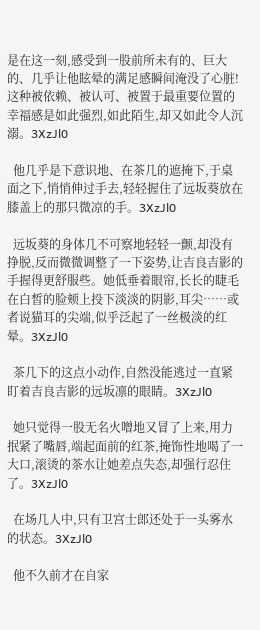是在这一刻,感受到一股前所未有的、巨大的、几乎让他眩晕的满足感瞬间淹没了心脏!这种被依赖、被认可、被置于最重要位置的幸福感是如此强烈,如此陌生,却又如此令人沉溺。3XzJl0

  他几乎是下意识地、在茶几的遮掩下,于桌面之下,悄悄伸过手去,轻轻握住了远坂葵放在膝盖上的那只微凉的手。3XzJl0

  远坂葵的身体几不可察地轻轻一颤,却没有挣脱,反而微微调整了一下姿势,让吉良吉影的手握得更舒服些。她低垂着眼帘,长长的睫毛在白皙的脸颊上投下淡淡的阴影,耳尖……或者说猫耳的尖端,似乎泛起了一丝极淡的红晕。3XzJl0

  茶几下的这点小动作,自然没能逃过一直紧盯着吉良吉影的远坂凛的眼睛。3XzJl0

  她只觉得一股无名火噌地又冒了上来,用力抿紧了嘴唇,端起面前的红茶,掩饰性地喝了一大口,滚烫的茶水让她差点失态,却强行忍住了。3XzJl0

  在场几人中,只有卫宫士郎还处于一头雾水的状态。3XzJl0

  他不久前才在自家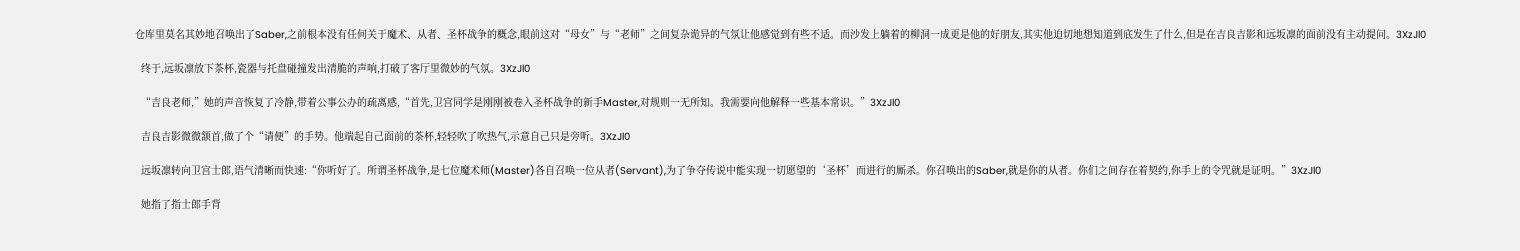仓库里莫名其妙地召唤出了Saber,之前根本没有任何关于魔术、从者、圣杯战争的概念,眼前这对“母女”与“老师”之间复杂诡异的气氛让他感觉到有些不适。而沙发上躺着的柳洞一成更是他的好朋友,其实他迫切地想知道到底发生了什么,但是在吉良吉影和远坂凛的面前没有主动提问。3XzJl0

  终于,远坂凛放下茶杯,瓷器与托盘碰撞发出清脆的声响,打破了客厅里微妙的气氛。3XzJl0

  “吉良老师,”她的声音恢复了冷静,带着公事公办的疏离感,“首先,卫宫同学是刚刚被卷入圣杯战争的新手Master,对规则一无所知。我需要向他解释一些基本常识。”3XzJl0

  吉良吉影微微颔首,做了个“请便”的手势。他端起自己面前的茶杯,轻轻吹了吹热气,示意自己只是旁听。3XzJl0

  远坂凛转向卫宫士郎,语气清晰而快速:“你听好了。所谓圣杯战争,是七位魔术师(Master)各自召唤一位从者(Servant),为了争夺传说中能实现一切愿望的‘圣杯’而进行的厮杀。你召唤出的Saber,就是你的从者。你们之间存在着契约,你手上的令咒就是证明。”3XzJl0

  她指了指士郎手背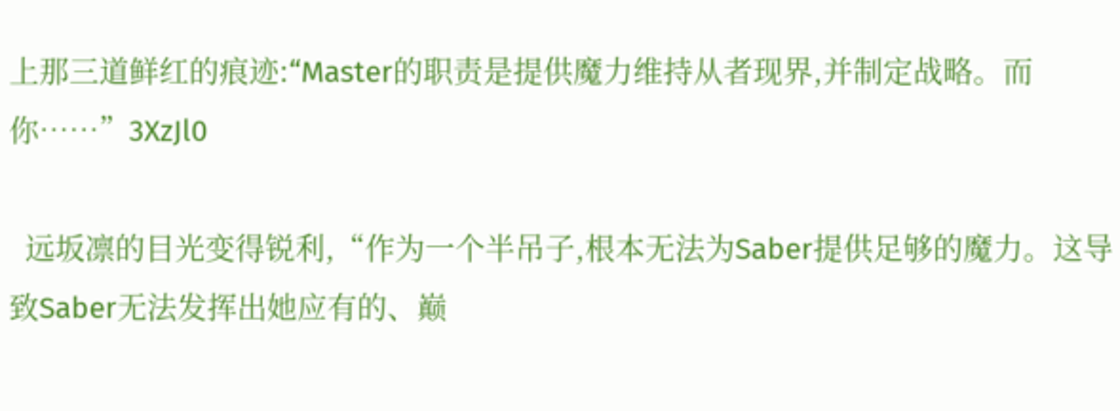上那三道鲜红的痕迹:“Master的职责是提供魔力维持从者现界,并制定战略。而你……”3XzJl0

  远坂凛的目光变得锐利,“作为一个半吊子,根本无法为Saber提供足够的魔力。这导致Saber无法发挥出她应有的、巅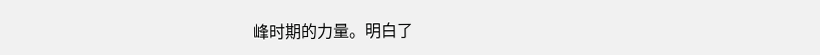峰时期的力量。明白了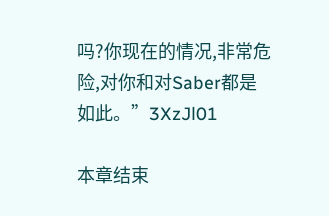吗?你现在的情况,非常危险,对你和对Saber都是如此。”3XzJl01

本章结束